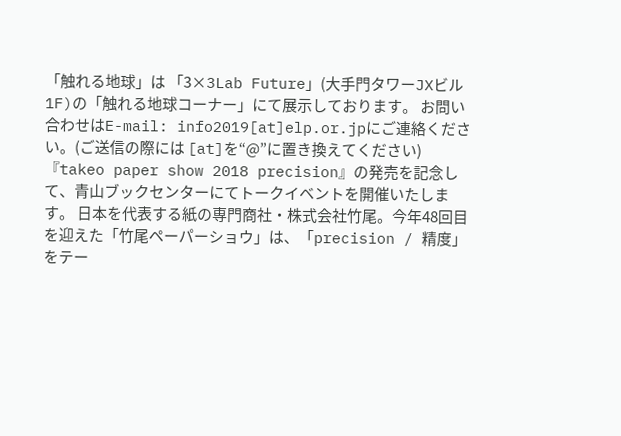「触れる地球」は 「3×3Lab Future」(大手門タワーJXビル 1F)の「触れる地球コーナー」にて展示しております。 お問い合わせはE-mail: info2019[at]elp.or.jpにご連絡ください。(ご送信の際には [at]を“@”に置き換えてください)
『takeo paper show 2018 precision』の発売を記念して、青山ブックセンターにてトークイベントを開催いたします。 日本を代表する紙の専門商社・株式会社竹尾。今年48回目を迎えた「竹尾ペーパーショウ」は、「precision / 精度」をテー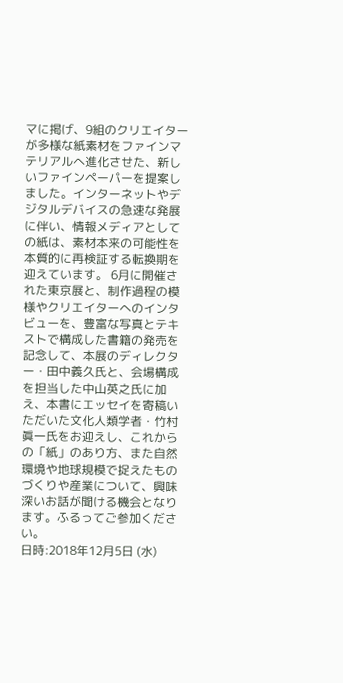マに掲げ、9組のクリエイターが多様な紙素材をファインマテリアルへ進化させた、新しいファインペーパーを提案しました。インターネットやデジタルデバイスの急速な発展に伴い、情報メディアとしての紙は、素材本来の可能性を本質的に再検証する転換期を迎えています。 6月に開催された東京展と、制作過程の模様やクリエイターへのインタビューを、豊富な写真とテキストで構成した書籍の発売を記念して、本展のディレクター・田中義久氏と、会場構成を担当した中山英之氏に加え、本書にエッセイを寄稿いただいた文化人類学者・竹村眞一氏をお迎えし、これからの「紙」のあり方、また自然環境や地球規模で捉えたものづくりや産業について、興味深いお話が聞ける機会となります。ふるってご参加ください。
日時:2018年12月5日 (水)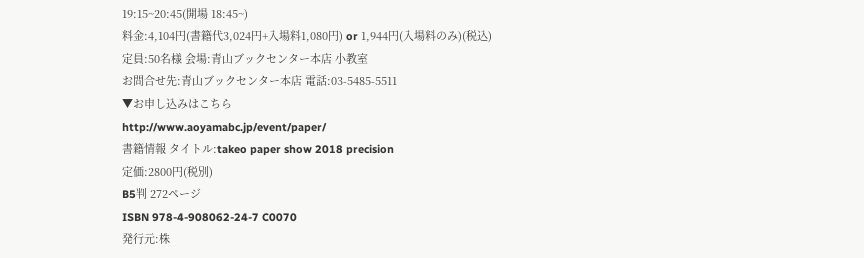19:15~20:45(開場 18:45~)
料金:4,104円(書籍代3,024円+入場料1,080円) or 1,944円(入場料のみ)(税込)
定員:50名様 会場:青山ブックセンター本店 小教室
お問合せ先:青山ブックセンター本店 電話:03-5485-5511
▼お申し込みはこちら
http://www.aoyamabc.jp/event/paper/
書籍情報 タイトル:takeo paper show 2018 precision
定価:2800円(税別)
B5判 272ページ
ISBN 978-4-908062-24-7 C0070
発行元:株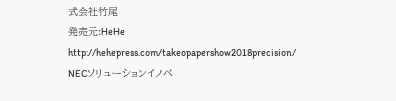式会社竹尾
発売元:HeHe
http://hehepress.com/takeopapershow2018precision/
NECソリューションイノベ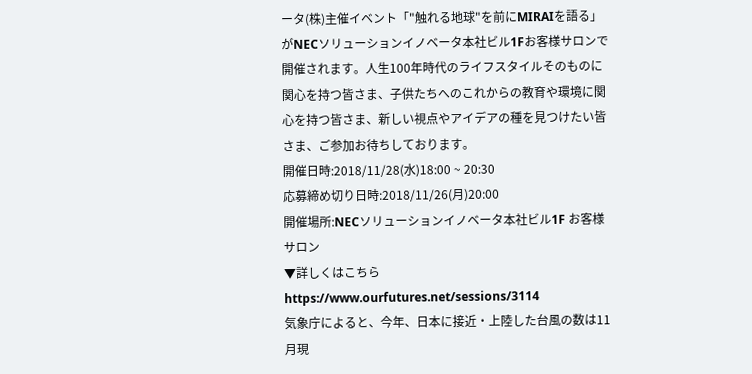ータ(株)主催イベント「"触れる地球"を前にMIRAIを語る」がNECソリューションイノベータ本社ビル1Fお客様サロンで開催されます。人生100年時代のライフスタイルそのものに関心を持つ皆さま、子供たちへのこれからの教育や環境に関心を持つ皆さま、新しい視点やアイデアの種を見つけたい皆さま、ご参加お待ちしております。
開催日時:2018/11/28(水)18:00 ~ 20:30
応募締め切り日時:2018/11/26(月)20:00
開催場所:NECソリューションイノベータ本社ビル1F お客様サロン
▼詳しくはこちら
https://www.ourfutures.net/sessions/3114
気象庁によると、今年、日本に接近・上陸した台風の数は11月現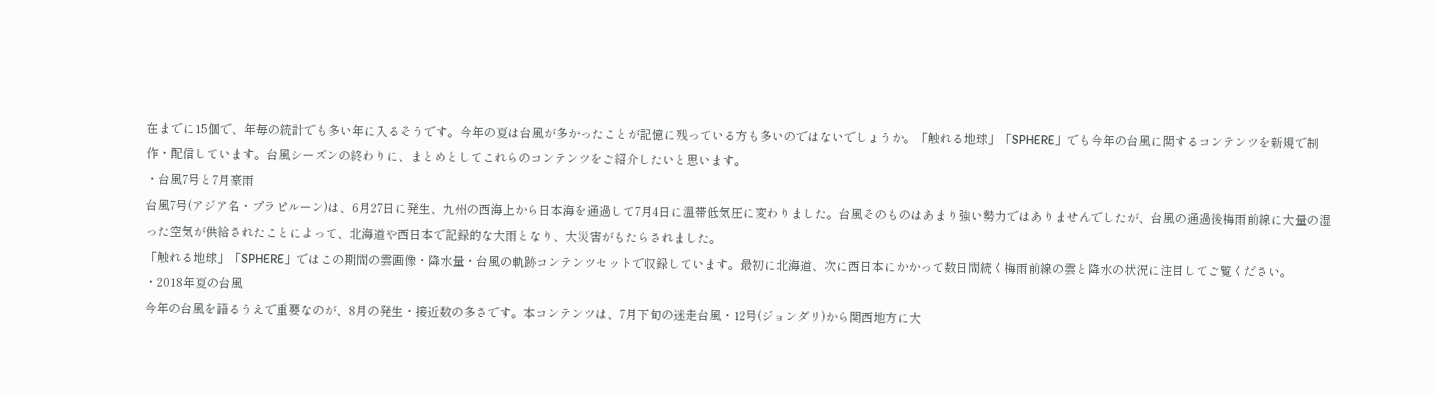在までに15個で、年毎の統計でも多い年に入るそうです。今年の夏は台風が多かったことが記憶に残っている方も多いのではないでしょうか。「触れる地球」「SPHERE」でも今年の台風に関するコンテンツを新規で制作・配信しています。台風シーズンの終わりに、まとめとしてこれらのコンテンツをご紹介したいと思います。
・台風7号と7月豪雨
台風7号(アジア名・プラピルーン)は、6月27日に発生、九州の西海上から日本海を通過して7月4日に温帯低気圧に変わりました。台風そのものはあまり強い勢力ではありませんでしたが、台風の通過後梅雨前線に大量の湿った空気が供給されたことによって、北海道や西日本で記録的な大雨となり、大災害がもたらされました。
「触れる地球」「SPHERE」ではこの期間の雲画像・降水量・台風の軌跡コンテンツセットで収録しています。最初に北海道、次に西日本にかかって数日間続く梅雨前線の雲と降水の状況に注目してご覧ください。
・2018年夏の台風
今年の台風を語るうえで重要なのが、8月の発生・接近数の多さです。本コンテンツは、7月下旬の迷走台風・12号(ジョンダリ)から関西地方に大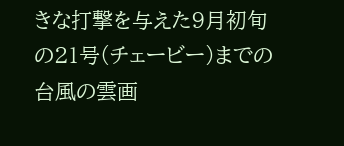きな打撃を与えた9月初旬の21号(チェービー)までの台風の雲画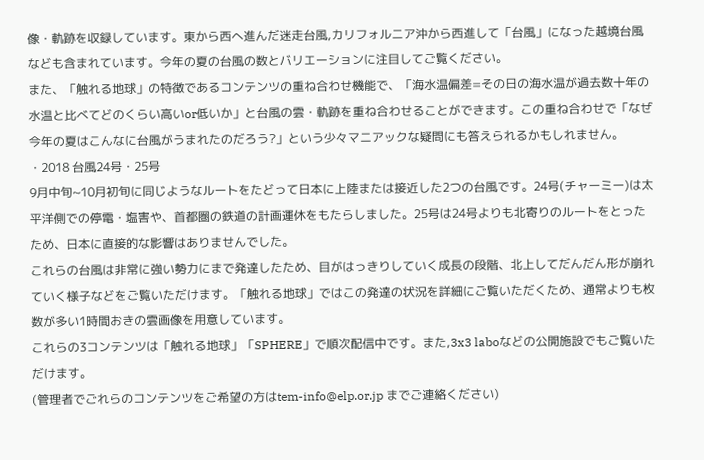像・軌跡を収録しています。東から西へ進んだ迷走台風,カリフォルニア沖から西進して「台風」になった越境台風なども含まれています。今年の夏の台風の数とバリエーションに注目してご覧ください。
また、「触れる地球」の特徴であるコンテンツの重ね合わせ機能で、「海水温偏差=その日の海水温が過去数十年の水温と比べてどのくらい高いor低いか」と台風の雲・軌跡を重ね合わせることができます。この重ね合わせで「なぜ今年の夏はこんなに台風がうまれたのだろう?」という少々マニアックな疑問にも答えられるかもしれません。
・2018 台風24号・25号
9月中旬~10月初旬に同じようなルートをたどって日本に上陸または接近した2つの台風です。24号(チャーミー)は太平洋側での停電・塩害や、首都圏の鉄道の計画運休をもたらしました。25号は24号よりも北寄りのルートをとったため、日本に直接的な影響はありませんでした。
これらの台風は非常に強い勢力にまで発達したため、目がはっきりしていく成長の段階、北上してだんだん形が崩れていく様子などをご覧いただけます。「触れる地球」ではこの発達の状況を詳細にご覧いただくため、通常よりも枚数が多い1時間おきの雲画像を用意しています。
これらの3コンテンツは「触れる地球」「SPHERE」で順次配信中です。また,3x3 laboなどの公開施設でもご覧いただけます。
(管理者でごれらのコンテンツをご希望の方はtem-info@elp.or.jp までご連絡ください)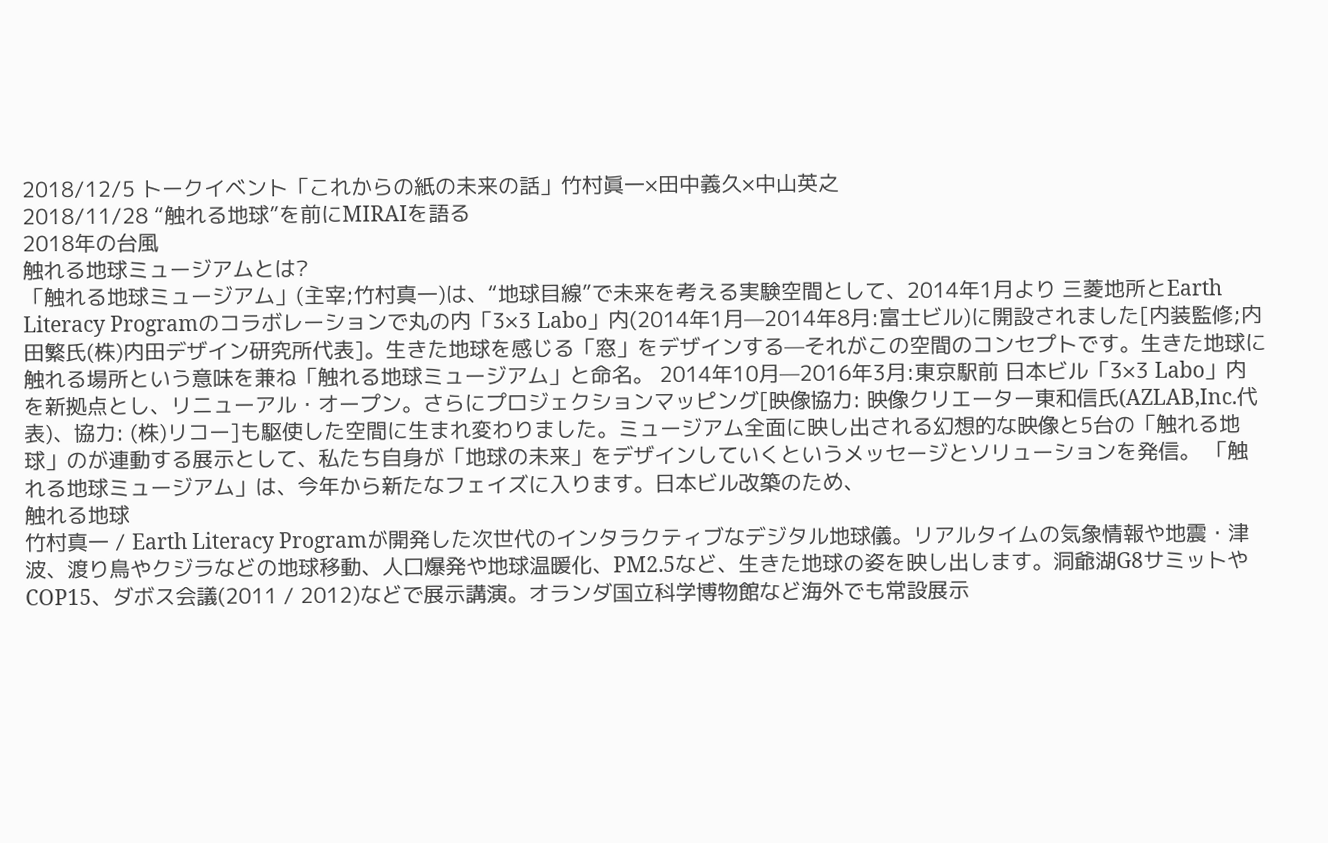2018/12/5 トークイベント「これからの紙の未来の話」竹村眞一×田中義久×中山英之
2018/11/28 “触れる地球”を前にMIRAIを語る
2018年の台風
触れる地球ミュージアムとは?
「触れる地球ミュージアム」(主宰;竹村真一)は、“地球目線”で未来を考える実験空間として、2014年1月より 三菱地所とEarth Literacy Programのコラボレーションで丸の内「3×3 Labo」内(2014年1月—2014年8月:富士ビル)に開設されました[内装監修;内田繁氏(株)内田デザイン研究所代表]。生きた地球を感じる「窓」をデザインする—それがこの空間のコンセプトです。生きた地球に触れる場所という意味を兼ね「触れる地球ミュージアム」と命名。 2014年10月—2016年3月:東京駅前 日本ビル「3×3 Labo」内を新拠点とし、リニューアル・オープン。さらにプロジェクションマッピング[映像協力: 映像クリエーター東和信氏(AZLAB,Inc.代表)、協力: (株)リコー]も駆使した空間に生まれ変わりました。ミュージアム全面に映し出される幻想的な映像と5台の「触れる地球」のが連動する展示として、私たち自身が「地球の未来」をデザインしていくというメッセージとソリューションを発信。 「触れる地球ミュージアム」は、今年から新たなフェイズに入ります。日本ビル改築のため、
触れる地球
竹村真一 / Earth Literacy Programが開発した次世代のインタラクティブなデジタル地球儀。リアルタイムの気象情報や地震・津波、渡り鳥やクジラなどの地球移動、人口爆発や地球温暖化、PM2.5など、生きた地球の姿を映し出します。洞爺湖G8サミットやCOP15、ダボス会議(2011 / 2012)などで展示講演。オランダ国立科学博物館など海外でも常設展示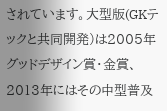されています。大型版(GKテックと共同開発)は2005年グッドデザイン賞・金賞、2013年にはその中型普及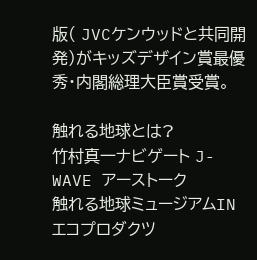版( JVCケンウッドと共同開発)がキッズデザイン賞最優秀・内閣総理大臣賞受賞。

触れる地球とは?
竹村真一ナビゲート J-WAVE アーストーク
触れる地球ミュージアムIN エコプロダクツ